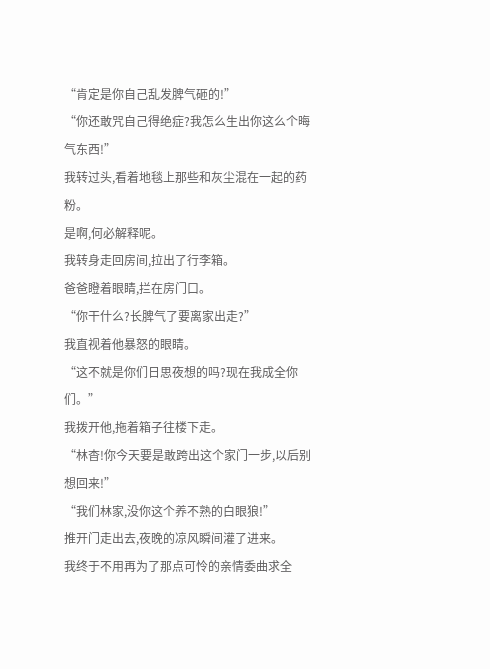“肯定是你自己乱发脾气砸的!”
“你还敢咒自己得绝症?我怎么生出你这么个晦气东西!”
我转过头,看着地毯上那些和灰尘混在一起的药粉。
是啊,何必解释呢。
我转身走回房间,拉出了行李箱。
爸爸瞪着眼睛,拦在房门口。
“你干什么?长脾气了要离家出走?”
我直视着他暴怒的眼睛。
“这不就是你们日思夜想的吗?现在我成全你们。”
我拨开他,拖着箱子往楼下走。
“林杳!你今天要是敢跨出这个家门一步,以后别想回来!”
“我们林家,没你这个养不熟的白眼狼!”
推开门走出去,夜晚的凉风瞬间灌了进来。
我终于不用再为了那点可怜的亲情委曲求全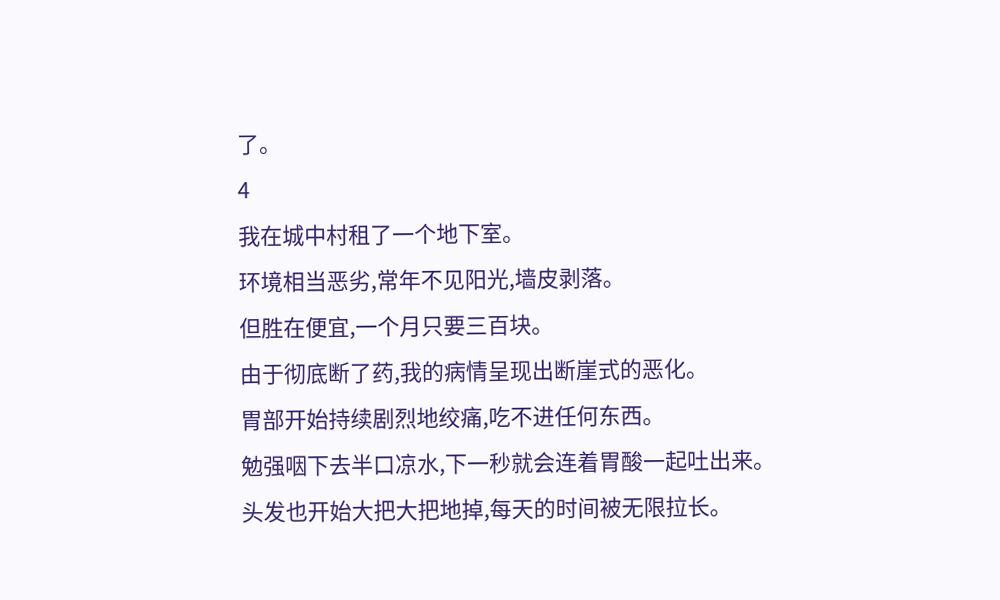了。
4
我在城中村租了一个地下室。
环境相当恶劣,常年不见阳光,墙皮剥落。
但胜在便宜,一个月只要三百块。
由于彻底断了药,我的病情呈现出断崖式的恶化。
胃部开始持续剧烈地绞痛,吃不进任何东西。
勉强咽下去半口凉水,下一秒就会连着胃酸一起吐出来。
头发也开始大把大把地掉,每天的时间被无限拉长。